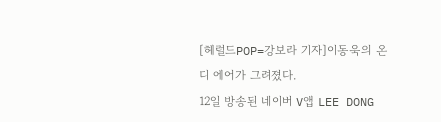[헤럴드POP=강보라 기자]이동욱의 온 디 에어가 그려졌다.
12일 방송된 네이버 V앱 LEE DONG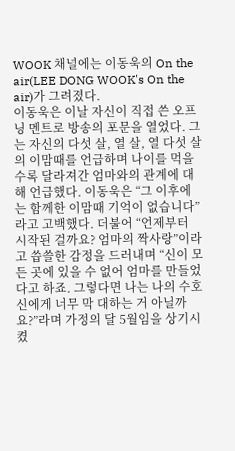WOOK 채널에는 이동욱의 On the air(LEE DONG WOOK's On the air)가 그려졌다.
이동욱은 이날 자신이 직접 쓴 오프닝 멘트로 방송의 포문을 열었다. 그는 자신의 다섯 살, 열 살, 열 다섯 살의 이맘때를 언급하며 나이를 먹을수록 달라져간 엄마와의 관계에 대해 언급했다. 이동욱은 “그 이후에는 함께한 이맘때 기억이 없습니다”라고 고백했다. 더불어 “언제부터 시작된 걸까요? 엄마의 짝사랑”이라고 씁쓸한 감정을 드러내며 “신이 모든 곳에 있을 수 없어 엄마를 만들었다고 하죠. 그렇다면 나는 나의 수호신에게 너무 막 대하는 거 아닐까요?”라며 가정의 달 5월임을 상기시켰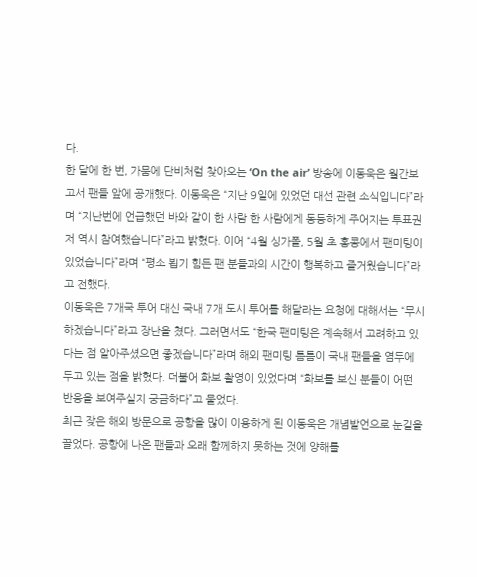다.
한 달에 한 번, 가뭄에 단비처럼 찾아오는 ‘On the air’ 방송에 이동욱은 월간보고서 팬들 앞에 공개했다. 이동욱은 “지난 9일에 있었던 대선 관련 소식입니다”라며 “지난번에 언급했던 바와 같이 한 사람 한 사람에게 동등하게 주어지는 투표권 저 역시 참여했습니다”라고 밝혔다. 이어 “4월 싱가폴, 5월 초 홍콩에서 팬미팅이 있었습니다”라며 “평소 뵙기 힘든 팬 분들과의 시간이 행복하고 즐거웠습니다”라고 전했다.
이동욱은 7개국 투어 대신 국내 7개 도시 투어를 해달라는 요청에 대해서는 “무시하겠습니다”라고 장난을 쳤다. 그러면서도 “한국 팬미팅은 계속해서 고려하고 있다는 점 알아주셨으면 좋겠습니다”라며 해외 팬미팅 틈틈이 국내 팬들을 염두에 두고 있는 점을 밝혔다. 더불어 화보 촬영이 있었다며 “화보를 보신 분들이 어떤 반응을 보여주실지 궁금하다”고 물었다.
최근 잦은 해외 방문으로 공항을 많이 이용하게 된 이동욱은 개념발언으로 눈길을 끌었다. 공항에 나온 팬들과 오래 함께하지 못하는 것에 양해를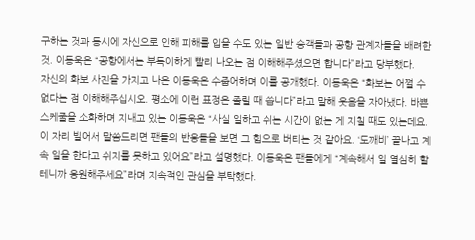구하는 것과 동시에 자신으로 인해 피해를 입을 수도 있는 일반 승객들과 공항 관계자들을 배려한 것. 이동욱은 “공항에서는 부득이하게 빨리 나오는 점 이해해주셨으면 합니다”라고 당부했다.
자신의 화보 사진을 가지고 나온 이동욱은 수줍어하며 이를 공개했다. 이동욱은 “화보는 어쩔 수 없다는 점 이해해주십시오. 평소에 이런 표정은 졸릴 때 씁니다”라고 말해 웃음을 자아냈다. 바쁜 스케줄을 소화하며 지내고 있는 이동욱은 “사실 일하고 쉬는 시간이 없는 게 지칠 때도 있는데요. 이 자리 빌어서 말씀드리면 팬들의 반응들을 보면 그 힘으로 버티는 것 같아요. ‘도깨비’ 끝나고 계속 일을 한다고 쉬지를 못하고 있어요”라고 설명했다. 이동욱은 팬들에게 “계속해서 일 열심히 할 테니까 응원해주세요”라며 지속적인 관심을 부탁했다.